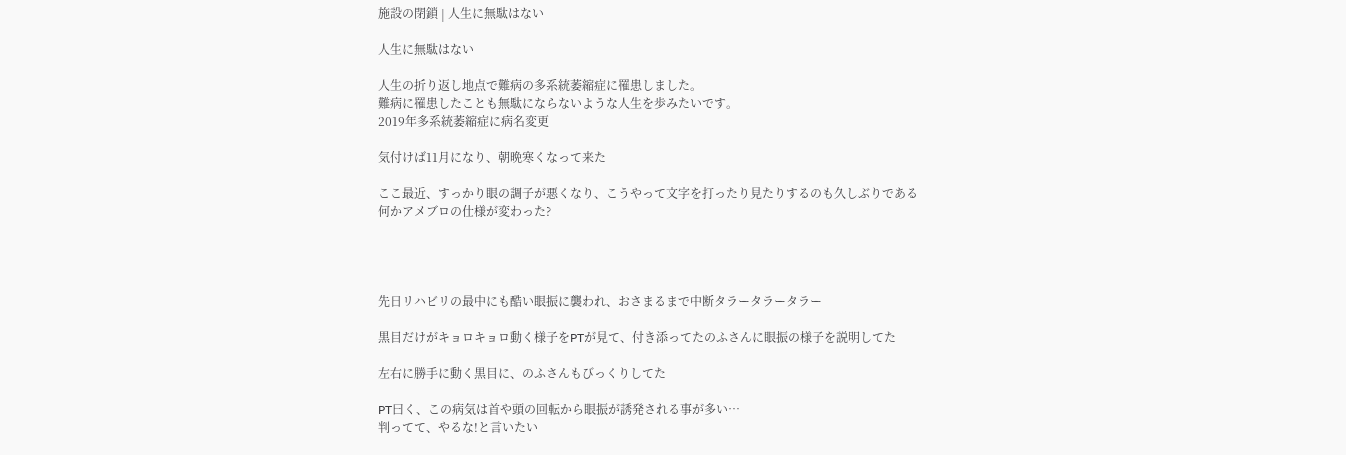施設の閉鎖 | 人生に無駄はない

人生に無駄はない

人生の折り返し地点で難病の多系統萎縮症に罹患しました。
難病に罹患したことも無駄にならないような人生を歩みたいです。
2019年多系統萎縮症に病名変更

気付けば11月になり、朝晩寒くなって来た

ここ最近、すっかり眼の調子が悪くなり、こうやって文字を打ったり見たりするのも久しぶりである
何かアメブロの仕様が変わった?




先日リハビリの最中にも酷い眼振に襲われ、おさまるまで中断タラータラータラー

黒目だけがキョロキョロ動く様子をPTが見て、付き添ってたのふさんに眼振の様子を説明してた

左右に勝手に動く黒目に、のふさんもびっくりしてた

PT曰く、この病気は首や頭の回転から眼振が誘発される事が多い…
判ってて、やるな!と言いたい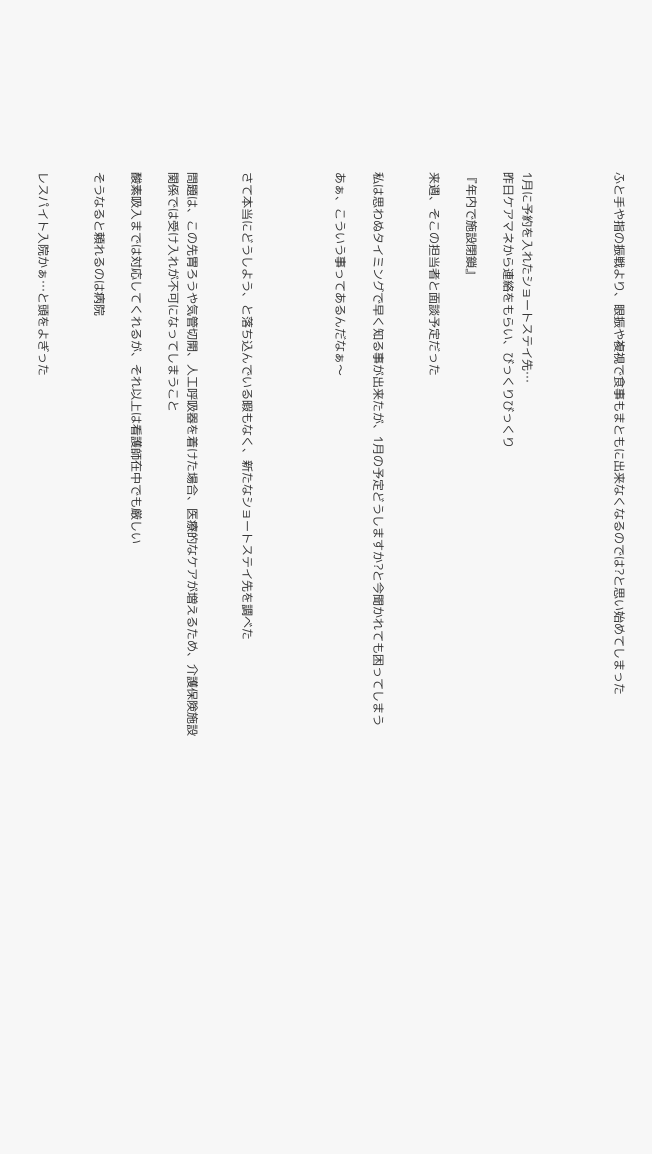ふと手や指の振戦より、眼振や複視で食事もまともに出来なくなるのでは?と思い始めてしまった




1月に予約を入れたショートステイ先…
昨日ケアマネから連絡をもらい、びっくりびっくり

『年内で施設閉鎖』

来週、そこの担当者と面談予定だった


私は思わぬタイミングで早く知る事が出来たが、1月の予定どうしますか?と今聞かれても困ってしまう

あぁ、こういう事ってあるんだなぁ〜




さて本当にどうしよう、と落ち込んでいる暇もなく、新たなショートステイ先を調べた


問題は、この先胃ろうや気管切開、人工呼吸器を着けた場合、医療的なケアが増えるため、介護保険施設関係では受け入れが不可になってしまうこと

酸素吸入までは対応してくれるが、それ以上は看護師在中でも厳しい

そうなると頼れるのは病院


レスパイト入院かぁ…と頭をよぎった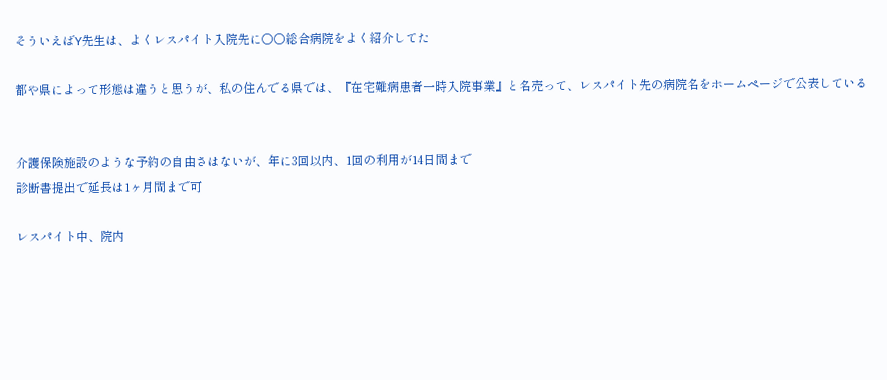そういえばY先生は、よくレスパイト入院先に○○総合病院をよく紹介してた

都や県によって形態は違うと思うが、私の住んでる県では、『在宅難病患者一時入院事業』と名売って、レスパイト先の病院名をホームページで公表している


介護保険施設のような予約の自由さはないが、年に3回以内、1回の利用が14日間まで
診断書提出で延長は1ヶ月間まで可

レスパイト中、院内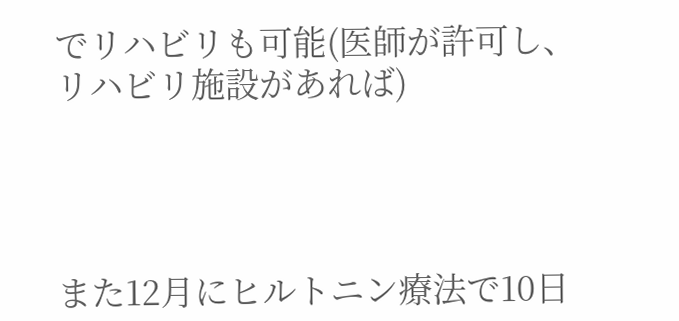でリハビリも可能(医師が許可し、リハビリ施設があれば)




また12月にヒルトニン療法で10日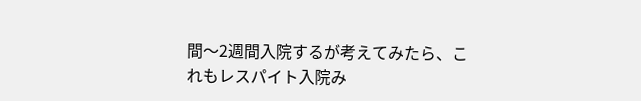間〜2週間入院するが考えてみたら、これもレスパイト入院み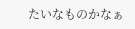たいなものかなぁ